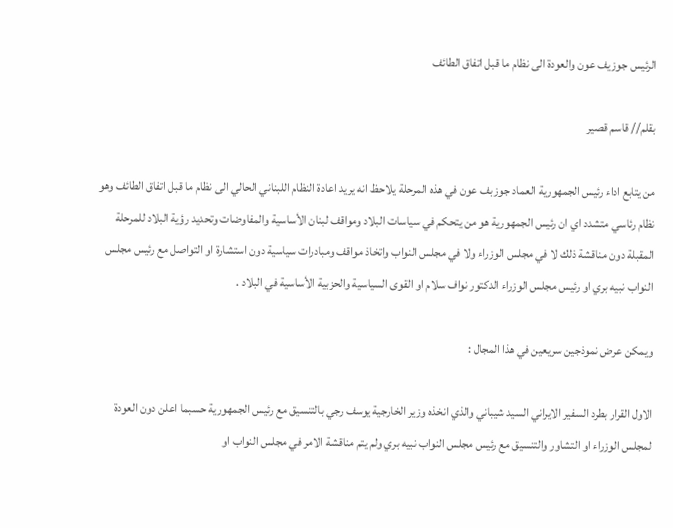الرئيس جوزيف عون والعودة الى نظام ما قبل اتفاق الطائف

بقلم// قاسم قصير

من يتابع اداء رئيس الجمهورية العماد جوزبف عون في هذه المرحلة يلاحظ انه يريد اعادة النظام اللبناني الحالي الى نظام ما قبل اتفاق الطائف وهو نظام رئاسي متشدد اي ان رئيس الجمهورية هو من يتحكم في سياسات البلاد ومواقف لبنان الأساسية والمفاوضات وتحديد رؤية البلاد للمرحلة المقبلة دون مناقشة ذلك لا في مجلس الوزراء ولا في مجلس النواب واتخاذ مواقف ومبادرات سياسية دون استشارة او التواصل مع رئيس مجلس النواب نبيه بري او رئيس مجلس الوزراء الدكتور نواف سلام او القوى السياسية والحزبية الأساسية في البلاد .

ويمكن عرض نموذجين سريعين في هذا المجال :

الاول القرار بطرد السفير الايراني السيد شيباني والذي انخذه وزير الخارجية يوسف رجي بالتنسيق مع رئيس الجمهورية حسبما اعلن دون العودة لمجلس الوزراء او التشاور والتنسيق مع رئيس مجلس النواب نبيه بري ولم يتم مناقشة الامر في مجلس النواب او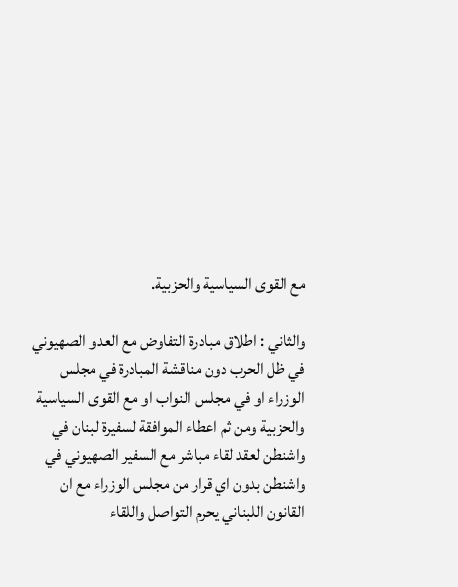مع القوى السياسية والحزبية.

والثاني : اطلاق مبادرة التفاوض مع العدو الصهيوني في ظل الحرب دون مناقشة المبادرة في مجلس الوزراء او في مجلس النواب او مع القوى السياسية والحزبية ومن ثم اعطاء الموافقة لسفيرة لبنان في واشنطن لعقد لقاء مباشر مع السفير الصهيوني في واشنطن بدون اي قرار من مجلس الوزراء مع ان القانون اللبناني يحرم التواصل واللقاء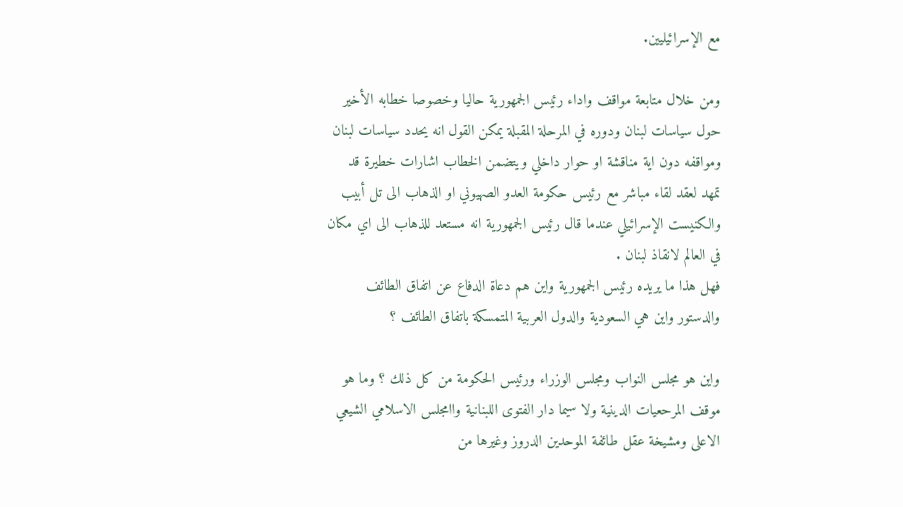مع الإسرائيليين.

ومن خلال متابعة مواقف واداء رئيس الجمهورية حاليا وخصوصا خطابه الأخير حول سياسات لبنان ودوره في المرحلة المقبلة يمكن القول انه يحدد سياسات لبنان ومواقفه دون اية مناقشة او حوار داخلي ويتضمن الخطاب اشارات خطيرة قد تمهد لعقد لقاء مباشر مع رئيس حكومة العدو الصهيوني او الذهاب الى تل أبيب والكنيست الإسرائيلي عندما قال رئيس الجمهورية انه مستعد للذهاب الى اي مكان في العالم لانقاذ لبنان .
فهل هذا ما يريده رئيس الجمهورية واين هم دعاة الدفاع عن اتفاق الطائف والدستور واين هي السعودية والدول العربية المتمسكة باتفاق الطائف ؟

واين هو مجلس النواب ومجلس الوزراء ورئيس الحكومة من كل ذلك ؟ وما هو موقف المرحعيات الدينية ولا سيما دار الفتوى اللبنانية واامجلس الاسلامي الشيعي الاعلى ومشيخة عقل طائفة الموحدين الدروز وغيرها من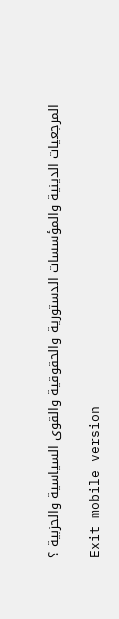المرجعيات الدينية والمؤسسات الدستورية والحقوقية والقوى السياسية والحزبية ؟

Exit mobile version